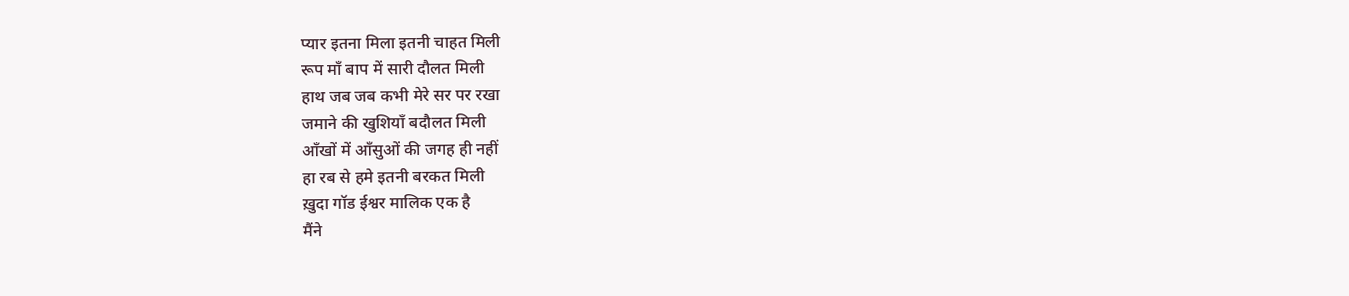प्यार इतना मिला इतनी चाहत मिली
रूप माँ बाप में सारी दौलत मिली
हाथ जब जब कभी मेरे सर पर रखा
जमाने की खुशियाँ बदौलत मिली
आँखों में आँसुओं की जगह ही नहीं
हा रब से हमे इतनी बरकत मिली
ख़ुदा गॉड ईश्वर मालिक एक है
मैंने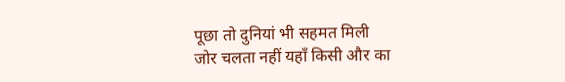पूछा तो दुनियां भी सहमत मिली
जोर चलता नहीं यहाँ किसी और का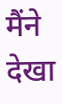मैंने देखा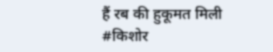हैं रब की हुकूमत मिली
#किशोर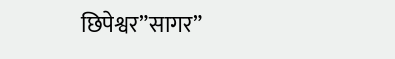छिपेश्वर”सागर”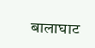बालाघाट